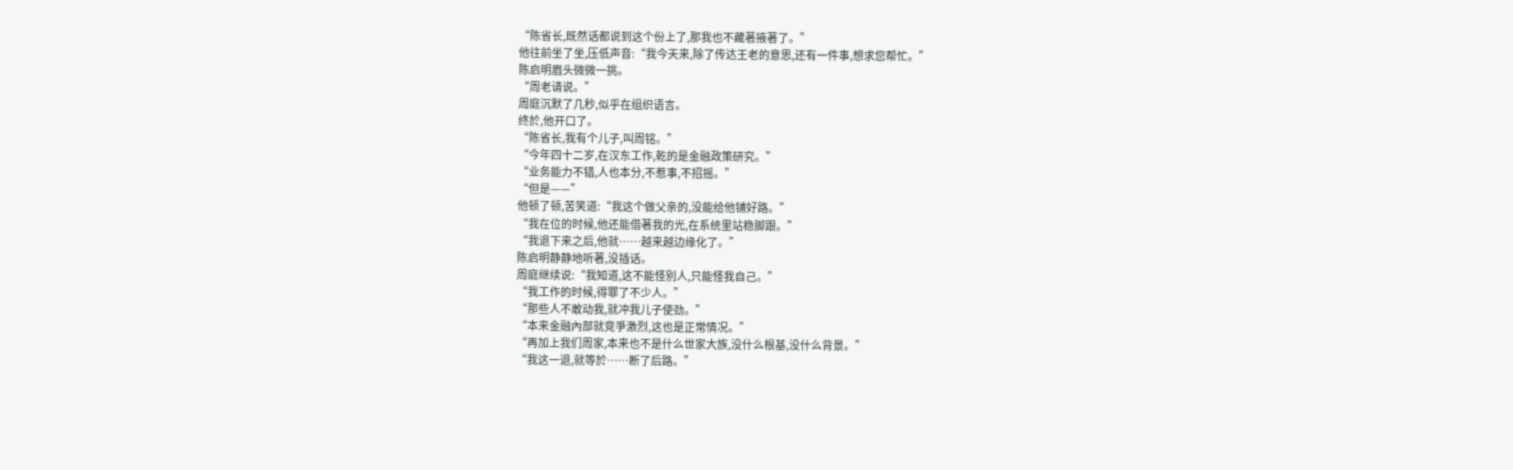“陈省长,既然话都说到这个份上了,那我也不藏著掖著了。”
他往前坐了坐,压低声音:“我今天来,除了传达王老的意思,还有一件事,想求您帮忙。”
陈启明眉头微微一挑。
“周老请说。”
周庭沉默了几秒,似乎在组织语言。
终於,他开口了。
“陈省长,我有个儿子,叫周铭。”
“今年四十二岁,在汉东工作,乾的是金融政策研究。”
“业务能力不错,人也本分,不惹事,不招摇。”
“但是——”
他顿了顿,苦笑道:“我这个做父亲的,没能给他铺好路。”
“我在位的时候,他还能借著我的光,在系统里站稳脚跟。”
“我退下来之后,他就……越来越边缘化了。”
陈启明静静地听著,没插话。
周庭继续说:“我知道,这不能怪別人,只能怪我自己。”
“我工作的时候,得罪了不少人。”
“那些人不敢动我,就冲我儿子使劲。”
“本来金融內部就竞爭激烈,这也是正常情况。”
“再加上我们周家,本来也不是什么世家大族,没什么根基,没什么背景。”
“我这一退,就等於……断了后路。”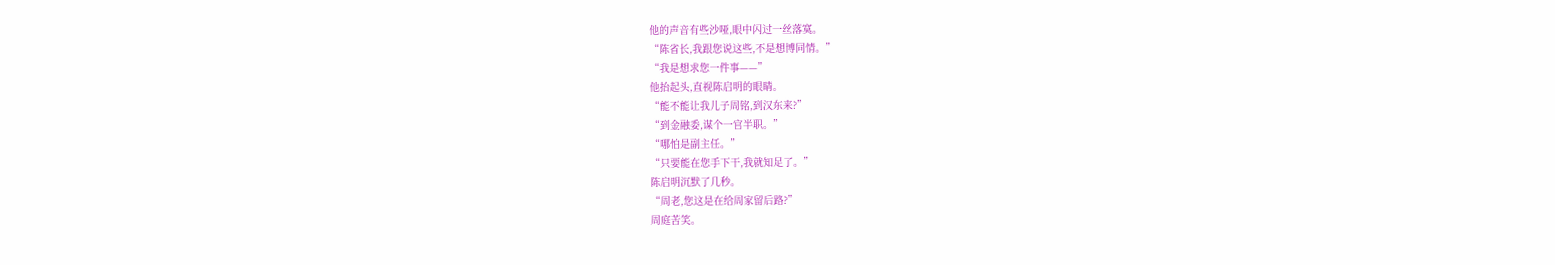他的声音有些沙哑,眼中闪过一丝落寞。
“陈省长,我跟您说这些,不是想博同情。”
“我是想求您一件事——”
他抬起头,直视陈启明的眼睛。
“能不能让我儿子周铭,到汉东来?”
“到金融委,谋个一官半职。”
“哪怕是副主任。”
“只要能在您手下干,我就知足了。”
陈启明沉默了几秒。
“周老,您这是在给周家留后路?”
周庭苦笑。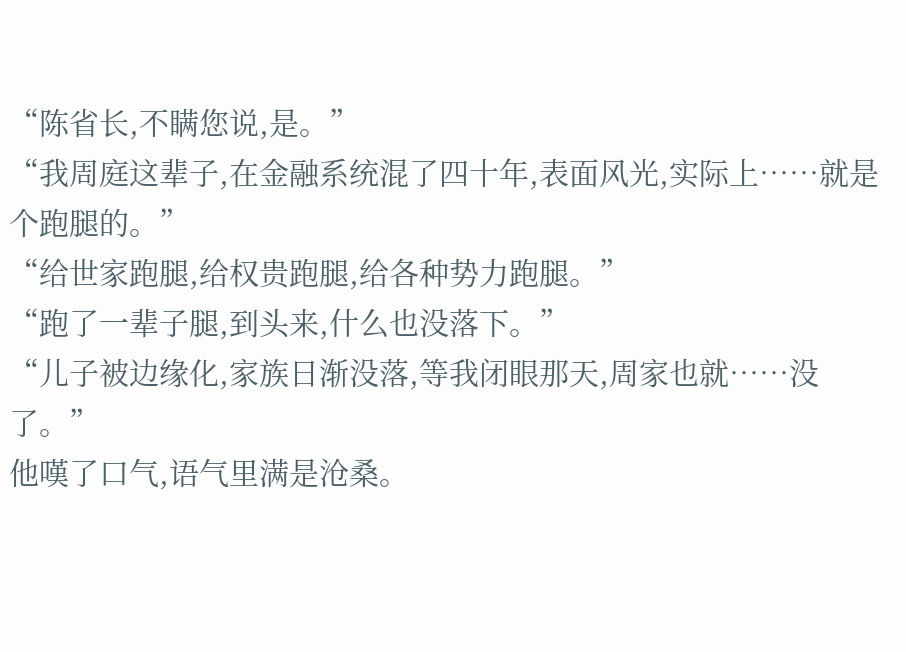“陈省长,不瞒您说,是。”
“我周庭这辈子,在金融系统混了四十年,表面风光,实际上……就是个跑腿的。”
“给世家跑腿,给权贵跑腿,给各种势力跑腿。”
“跑了一辈子腿,到头来,什么也没落下。”
“儿子被边缘化,家族日渐没落,等我闭眼那天,周家也就……没了。”
他嘆了口气,语气里满是沧桑。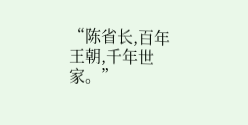“陈省长,百年王朝,千年世家。”